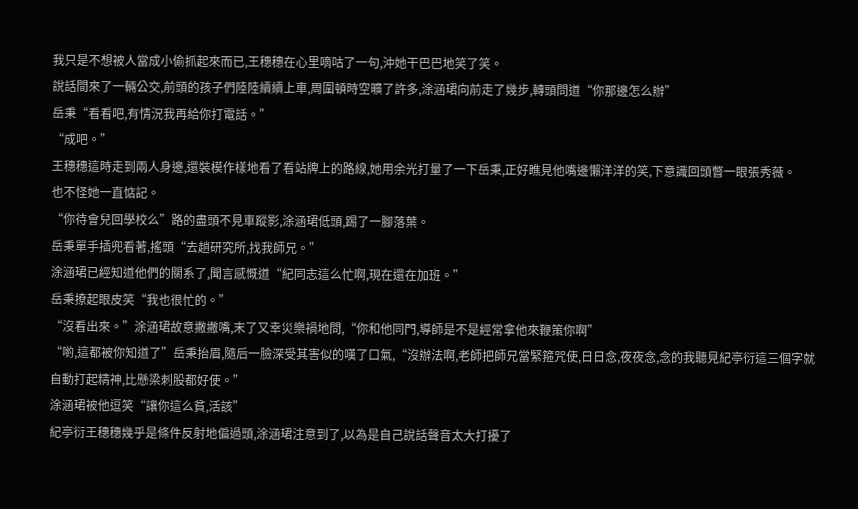我只是不想被人當成小偷抓起來而已,王穗穗在心里嘀咕了一句,沖她干巴巴地笑了笑。
說話間來了一輛公交,前頭的孩子們陸陸續續上車,周圍頓時空曠了許多,涂涵珺向前走了幾步,轉頭問道“你那邊怎么辦”
岳秉“看看吧,有情況我再給你打電話。”
“成吧。”
王穗穗這時走到兩人身邊,還裝模作樣地看了看站牌上的路線,她用余光打量了一下岳秉,正好瞧見他嘴邊懶洋洋的笑,下意識回頭瞥一眼張秀薇。
也不怪她一直惦記。
“你待會兒回學校么”路的盡頭不見車蹤影,涂涵珺低頭,踢了一腳落葉。
岳秉單手插兜看著,搖頭“去趟研究所,找我師兄。”
涂涵珺已經知道他們的關系了,聞言感慨道“紀同志這么忙啊,現在還在加班。”
岳秉撩起眼皮笑“我也很忙的。”
“沒看出來。”涂涵珺故意撇撇嘴,末了又幸災樂禍地問,“你和他同門,導師是不是經常拿他來鞭策你啊”
“喲,這都被你知道了”岳秉抬眉,隨后一臉深受其害似的嘆了口氣,“沒辦法啊,老師把師兄當緊箍咒使,日日念,夜夜念,念的我聽見紀亭衍這三個字就自動打起精神,比懸梁刺股都好使。”
涂涵珺被他逗笑“讓你這么貧,活該”
紀亭衍王穗穗幾乎是條件反射地偏過頭,涂涵珺注意到了,以為是自己說話聲音太大打擾了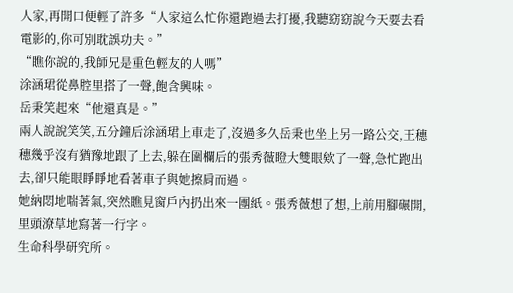人家,再開口便輕了許多“人家這么忙你還跑過去打擾,我聽窈窈說今天要去看電影的,你可別耽誤功夫。”
“瞧你說的,我師兄是重色輕友的人嗎”
涂涵珺從鼻腔里搭了一聲,飽含興味。
岳秉笑起來“他還真是。”
兩人說說笑笑,五分鐘后涂涵珺上車走了,沒過多久岳秉也坐上另一路公交,王穗穗幾乎沒有猶豫地跟了上去,躲在圍欄后的張秀薇瞪大雙眼欸了一聲,急忙跑出去,卻只能眼睜睜地看著車子與她擦肩而過。
她納悶地喘著氣,突然瞧見窗戶內扔出來一團紙。張秀薇想了想,上前用腳碾開,里頭潦草地寫著一行字。
生命科學研究所。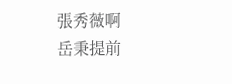張秀薇啊
岳秉提前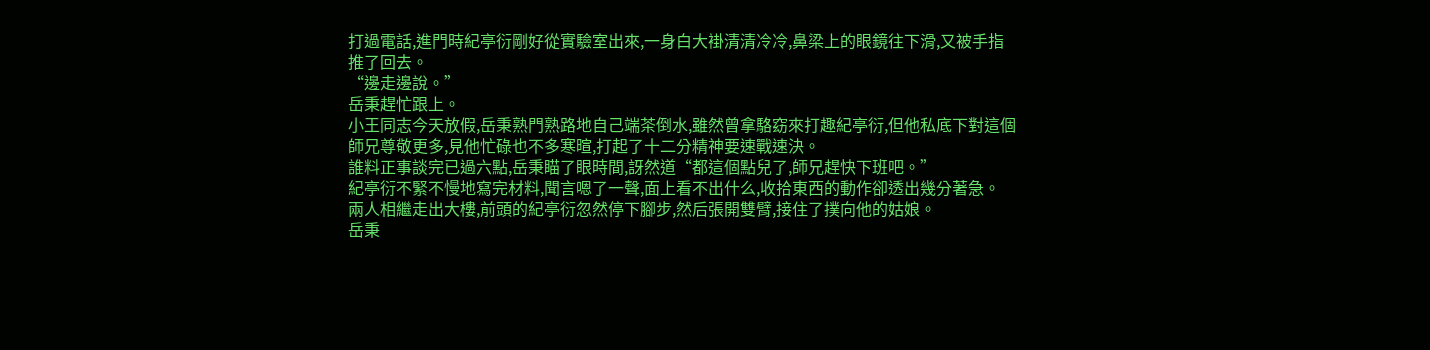打過電話,進門時紀亭衍剛好從實驗室出來,一身白大褂清清冷冷,鼻梁上的眼鏡往下滑,又被手指推了回去。
“邊走邊說。”
岳秉趕忙跟上。
小王同志今天放假,岳秉熟門熟路地自己端茶倒水,雖然曾拿駱窈來打趣紀亭衍,但他私底下對這個師兄尊敬更多,見他忙碌也不多寒暄,打起了十二分精神要速戰速決。
誰料正事談完已過六點,岳秉瞄了眼時間,訝然道“都這個點兒了,師兄趕快下班吧。”
紀亭衍不緊不慢地寫完材料,聞言嗯了一聲,面上看不出什么,收拾東西的動作卻透出幾分著急。
兩人相繼走出大樓,前頭的紀亭衍忽然停下腳步,然后張開雙臂,接住了撲向他的姑娘。
岳秉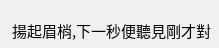揚起眉梢,下一秒便聽見剛才對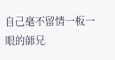自己毫不留情一板一眼的師兄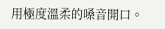用極度溫柔的嗓音開口。